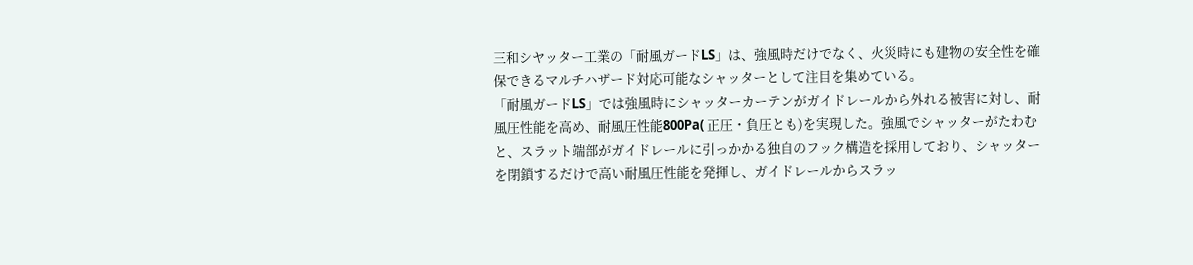三和シヤッター工業の「耐風ガードLS」は、強風時だけでなく、火災時にも建物の安全性を確保できるマルチハザード対応可能なシャッターとして注目を集めている。
「耐風ガードLS」では強風時にシャッターカーテンがガイドレールから外れる被害に対し、耐風圧性能を高め、耐風圧性能800Pa( 正圧・負圧とも)を実現した。強風でシャッターがたわむと、スラット端部がガイドレールに引っかかる独自のフック構造を採用しており、シャッターを閉鎖するだけで高い耐風圧性能を発揮し、ガイドレールからスラッ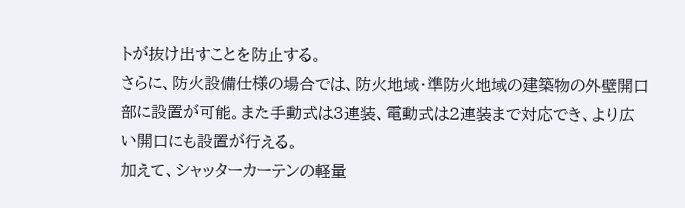トが抜け出すことを防止する。
さらに、防火設備仕様の場合では、防火地域・準防火地域の建築物の外壁開口部に設置が可能。また手動式は3連装、電動式は2連装まで対応でき、より広い開口にも設置が行える。
加えて、シャッターカーテンの軽量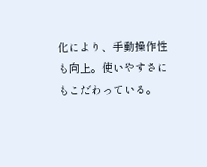化により、手動操作性も向上。使いやすさにもこだわっている。